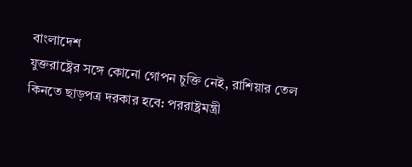বাংলাদেশ
যুক্তরাষ্ট্রের সঙ্গে কোনো গোপন চুক্তি নেই, রাশিয়ার তেল কিনতে ছাড়পত্র দরকার হবে: পররাষ্ট্রমন্ত্রী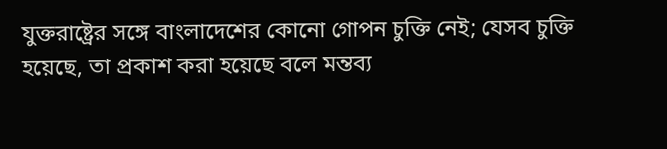যুক্তরাষ্ট্রের সঙ্গে বাংলাদেশের কোনো গোপন চুক্তি নেই; যেসব চুক্তি হয়েছে, তা প্রকাশ করা হয়েছে বলে মন্তব্য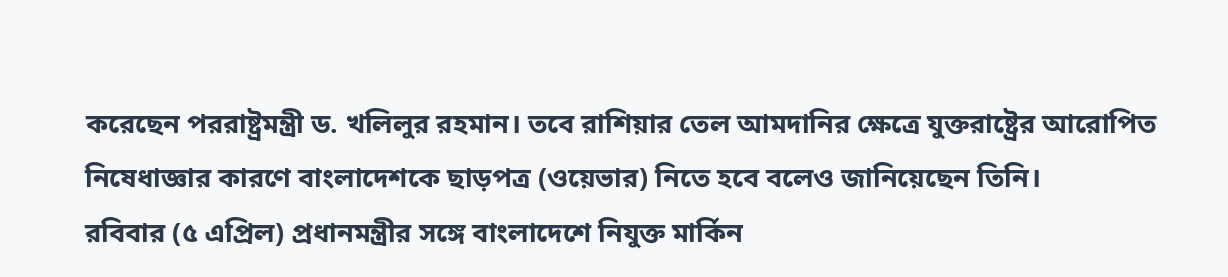করেছেন পররাষ্ট্রমন্ত্রী ড. খলিলুর রহমান। তবে রাশিয়ার তেল আমদানির ক্ষেত্রে যুক্তরাষ্ট্রের আরোপিত নিষেধাজ্ঞার কারণে বাংলাদেশকে ছাড়পত্র (ওয়েভার) নিতে হবে বলেও জানিয়েছেন তিনি।
রবিবার (৫ এপ্রিল) প্রধানমন্ত্রীর সঙ্গে বাংলাদেশে নিযুক্ত মার্কিন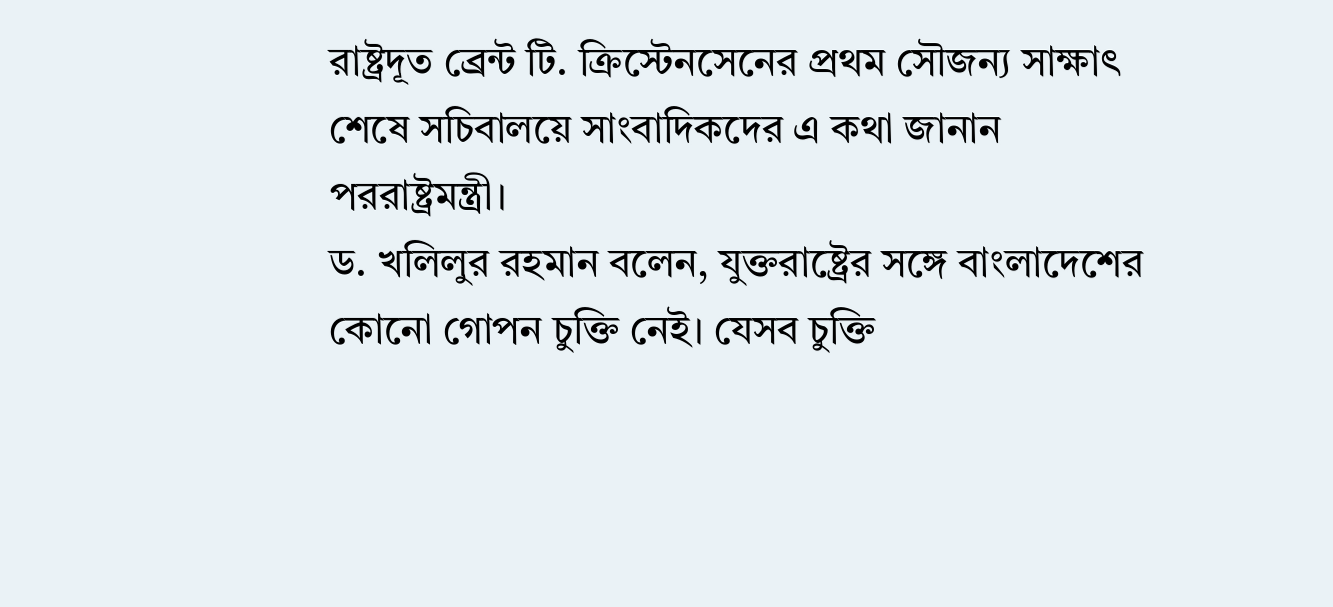রাষ্ট্রদূত ব্রেন্ট টি. ক্রিস্টেনসেনের প্রথম সৌজন্য সাক্ষাৎ শেষে সচিবালয়ে সাংবাদিকদের এ কথা জানান পররাষ্ট্রমন্ত্রী।
ড. খলিলুর রহমান বলেন, যুক্তরাষ্ট্রের সঙ্গে বাংলাদেশের কোনো গোপন চুক্তি নেই। যেসব চুক্তি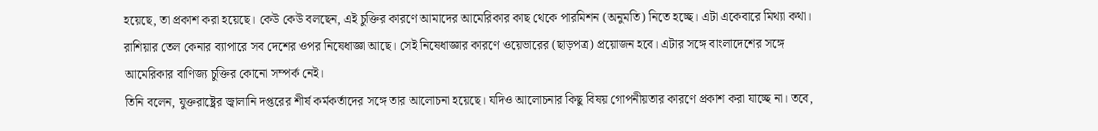হয়েছে, তা প্রকাশ করা হয়েছে। কেউ কেউ বলছেন, এই চুক্তির কারণে আমাদের আমেরিকার কাছ থেকে পারমিশন (অনুমতি) নিতে হচ্ছে। এটা একেবারে মিথ্যা কথা। রাশিয়ার তেল কেনার ব্যাপারে সব দেশের ওপর নিষেধাজ্ঞা আছে। সেই নিষেধাজ্ঞার কারণে ওয়েভারের (ছাড়পত্র) প্রয়োজন হবে। এটার সঙ্গে বাংলাদেশের সঙ্গে আমেরিকার বাণিজ্য চুক্তির কোনো সম্পর্ক নেই।
তিনি বলেন, যুক্তরাষ্ট্রের জ্বালানি দপ্তরের শীর্ষ কর্মকর্তাদের সঙ্গে তার আলোচনা হয়েছে। যদিও আলোচনার কিছু বিষয় গোপনীয়তার কারণে প্রকাশ করা যাচ্ছে না। তবে,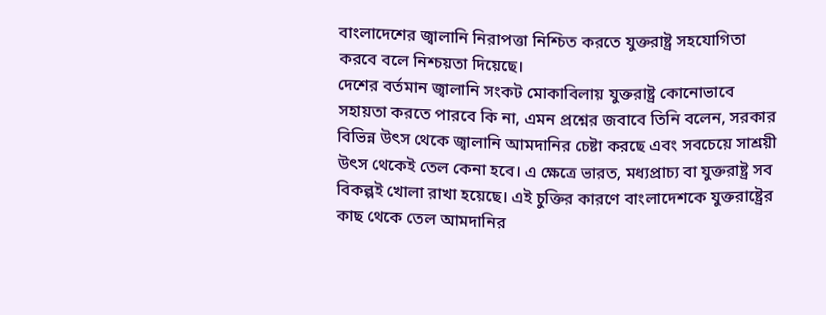বাংলাদেশের জ্বালানি নিরাপত্তা নিশ্চিত করতে যুক্তরাষ্ট্র সহযোগিতা করবে বলে নিশ্চয়তা দিয়েছে।
দেশের বর্তমান জ্বালানি সংকট মোকাবিলায় যুক্তরাষ্ট্র কোনোভাবে সহায়তা করতে পারবে কি না, এমন প্রশ্নের জবাবে তিনি বলেন, সরকার বিভিন্ন উৎস থেকে জ্বালানি আমদানির চেষ্টা করছে এবং সবচেয়ে সাশ্রয়ী উৎস থেকেই তেল কেনা হবে। এ ক্ষেত্রে ভারত, মধ্যপ্রাচ্য বা যুক্তরাষ্ট্র সব বিকল্পই খোলা রাখা হয়েছে। এই চুক্তির কারণে বাংলাদেশকে যুক্তরাষ্ট্রের কাছ থেকে তেল আমদানির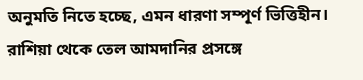অনুমতি নিতে হচ্ছে, এমন ধারণা সম্পূর্ণ ভিত্তিহীন।
রাশিয়া থেকে তেল আমদানির প্রসঙ্গে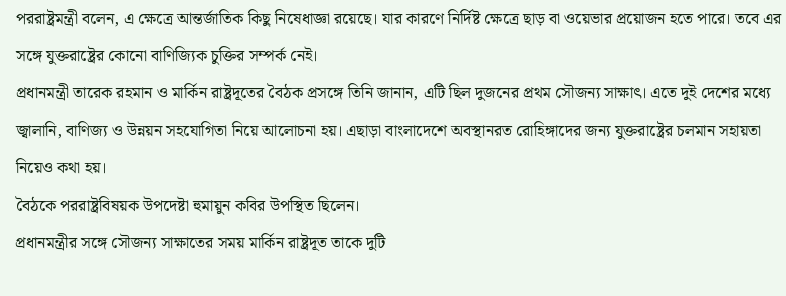পররাষ্ট্রমন্ত্রী বলেন, এ ক্ষেত্রে আন্তর্জাতিক কিছু নিষেধাজ্ঞা রয়েছে। যার কারণে নির্দিষ্ট ক্ষেত্রে ছাড় বা ওয়েভার প্রয়োজন হতে পারে। তবে এর সঙ্গে যুক্তরাষ্ট্রের কোনো বাণিজ্যিক চুক্তির সম্পর্ক নেই।
প্রধানমন্ত্রী তারেক রহমান ও মার্কিন রাষ্ট্রদূতের বৈঠক প্রসঙ্গে তিনি জানান, এটি ছিল দুজনের প্রথম সৌজন্য সাক্ষাৎ। এতে দুই দেশের মধ্যে জ্বালানি, বাণিজ্য ও উন্নয়ন সহযোগিতা নিয়ে আলোচনা হয়। এছাড়া বাংলাদেশে অবস্থানরত রোহিঙ্গাদের জন্য যুক্তরাষ্ট্রের চলমান সহায়তা নিয়েও কথা হয়।
বৈঠকে পররাষ্ট্রবিষয়ক উপদেষ্টা হুমায়ুন কবির উপস্থিত ছিলেন।
প্রধানমন্ত্রীর সঙ্গে সৌজন্য সাক্ষাতের সময় মার্কিন রাষ্ট্রদূত তাকে দুটি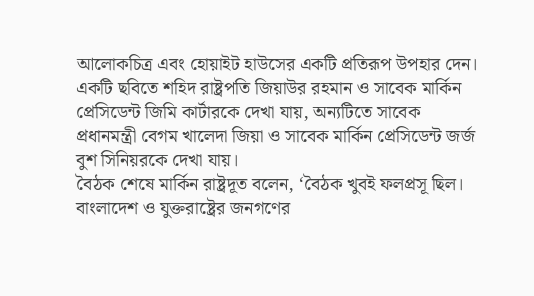আলোকচিত্র এবং হোয়াইট হাউসের একটি প্রতিরূপ উপহার দেন। একটি ছবিতে শহিদ রাষ্ট্রপতি জিয়াউর রহমান ও সাবেক মার্কিন প্রেসিডেন্ট জিমি কার্টারকে দেখা যায়, অন্যটিতে সাবেক প্রধানমন্ত্রী বেগম খালেদা জিয়া ও সাবেক মার্কিন প্রেসিডেন্ট জর্জ বুশ সিনিয়রকে দেখা যায়।
বৈঠক শেষে মার্কিন রাষ্ট্রদূত বলেন, ‘বৈঠক খুবই ফলপ্রসূ ছিল। বাংলাদেশ ও যুক্তরাষ্ট্রের জনগণের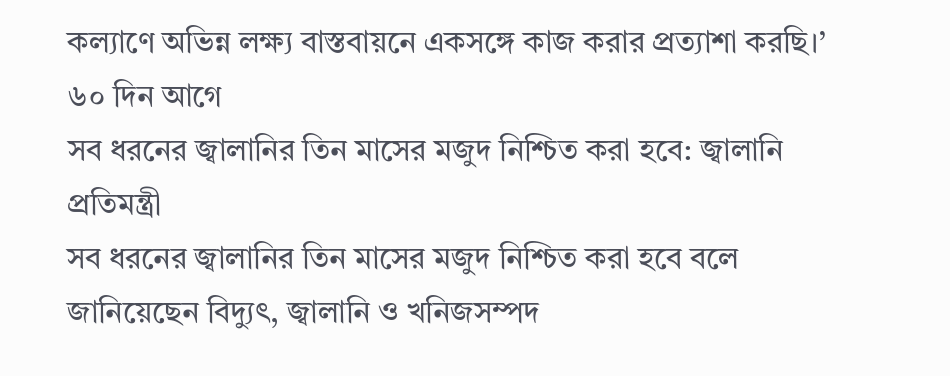কল্যাণে অভিন্ন লক্ষ্য বাস্তবায়নে একসঙ্গে কাজ করার প্রত্যাশা করছি।’
৬০ দিন আগে
সব ধরনের জ্বালানির তিন মাসের মজুদ নিশ্চিত করা হবে: জ্বালানি প্রতিমন্ত্রী
সব ধরনের জ্বালানির তিন মাসের মজুদ নিশ্চিত করা হবে বলে জানিয়েছেন বিদ্যুৎ, জ্বালানি ও খনিজসম্পদ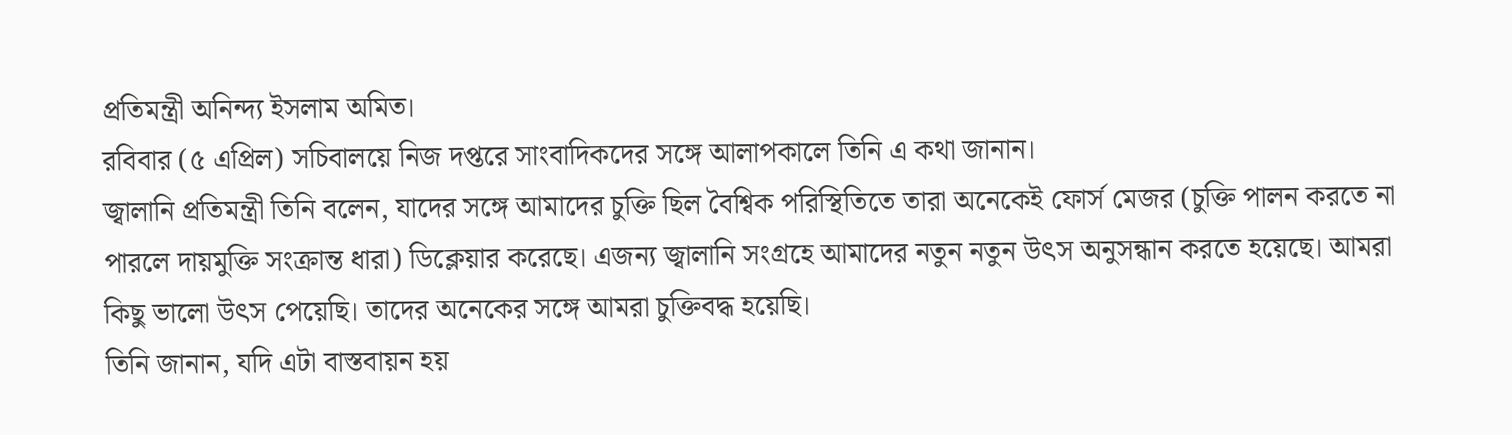প্রতিমন্ত্রী অনিন্দ্য ইসলাম অমিত।
রবিবার (৫ এপ্রিল) সচিবালয়ে নিজ দপ্তরে সাংবাদিকদের সঙ্গে আলাপকালে তিনি এ কথা জানান।
জ্বালানি প্রতিমন্ত্রী তিনি বলেন, যাদের সঙ্গে আমাদের চুক্তি ছিল বৈশ্বিক পরিস্থিতিতে তারা অনেকেই ফোর্স মেজর (চুক্তি পালন করতে না পারলে দায়মুক্তি সংক্রান্ত ধারা) ডিক্লেয়ার করেছে। এজন্য জ্বালানি সংগ্রহে আমাদের নতুন নতুন উৎস অনুসন্ধান করতে হয়েছে। আমরা কিছু ভালো উৎস পেয়েছি। তাদের অনেকের সঙ্গে আমরা চুক্তিবদ্ধ হয়েছি।
তিনি জানান, যদি এটা বাস্তবায়ন হয়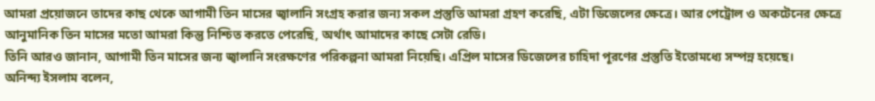আমরা প্রয়োজনে তাদের কাছ থেকে আগামী তিন মাসের জ্বালানি সংগ্রহ করার জন্য সকল প্রস্তুতি আমরা গ্রহণ করেছি, এটা ডিজেলের ক্ষেত্রে। আর পেট্রোল ও অকটেনের ক্ষেত্রে আনুমানিক তিন মাসের মতো আমরা কিন্তু নিশ্চিত করতে পেরেছি, অর্থাৎ আমাদের কাছে সেটা রেডি।
তিনি আরও জানান, আগামী তিন মাসের জন্য জ্বালানি সংরক্ষণের পরিকল্পনা আমরা নিয়েছি। এপ্রিল মাসের ডিজেলের চাহিদা পূরণের প্রস্তুতি ইতোমধ্যে সম্পন্ন হয়েছে।
অনিন্দ্য ইসলাম বলেন,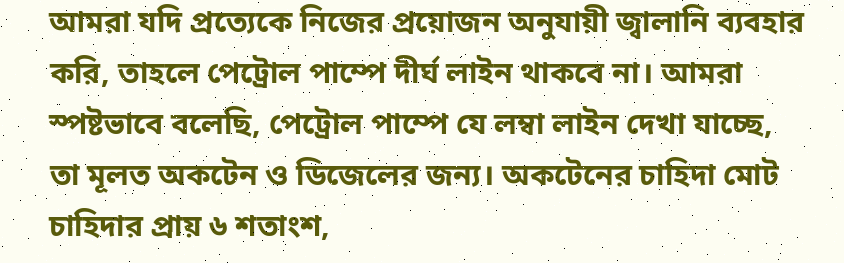আমরা যদি প্রত্যেকে নিজের প্রয়োজন অনুযায়ী জ্বালানি ব্যবহার করি, তাহলে পেট্রোল পাম্পে দীর্ঘ লাইন থাকবে না। আমরা স্পষ্টভাবে বলেছি, পেট্রোল পাম্পে যে লম্বা লাইন দেখা যাচ্ছে, তা মূলত অকটেন ও ডিজেলের জন্য। অকটেনের চাহিদা মোট চাহিদার প্রায় ৬ শতাংশ,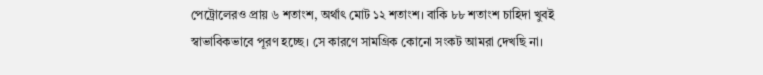পেট্রোলেরও প্রায় ৬ শতাংশ, অর্থাৎ মোট ১২ শতাংশ। বাকি ৮৮ শতাংশ চাহিদা খুবই স্বাভাবিকভাবে পূরণ হচ্ছে। সে কারণে সামগ্রিক কোনো সংকট আমরা দেখছি না।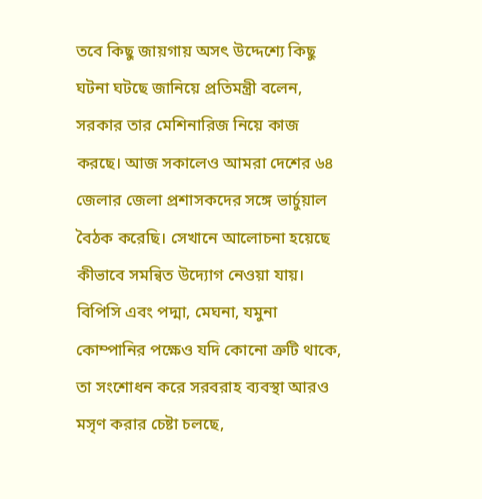তবে কিছু জায়গায় অসৎ উদ্দেশ্যে কিছু ঘটনা ঘটছে জানিয়ে প্রতিমন্ত্রী বলেন, সরকার তার মেশিনারিজ নিয়ে কাজ করছে। আজ সকালেও আমরা দেশের ৬৪ জেলার জেলা প্রশাসকদের সঙ্গে ভার্চুয়াল বৈঠক করেছি। সেখানে আলোচনা হয়েছে কীভাবে সমন্বিত উদ্যোগ নেওয়া যায়। বিপিসি এবং পদ্মা, মেঘনা, যমুনা কোম্পানির পক্ষেও যদি কোনো ত্রুটি থাকে, তা সংশোধন করে সরবরাহ ব্যবস্থা আরও মসৃণ করার চেষ্টা চলছে,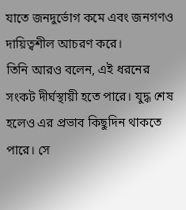যাতে জনদুর্ভোগ কমে এবং জনগণও দায়িত্বশীল আচরণ করে।
তিনি আরও বলেন, এই ধরনের সংকট দীর্ঘস্থায়ী হতে পারে। যুদ্ধ শেষ হলেও এর প্রভাব কিছুদিন থাকতে পারে। সে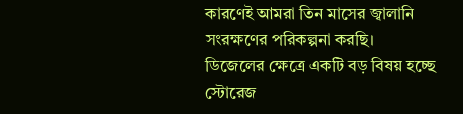কারণেই আমরা তিন মাসের জ্বালানি সংরক্ষণের পরিকল্পনা করছি। ডিজেলের ক্ষেত্রে একটি বড় বিষয় হচ্ছে স্টোরেজ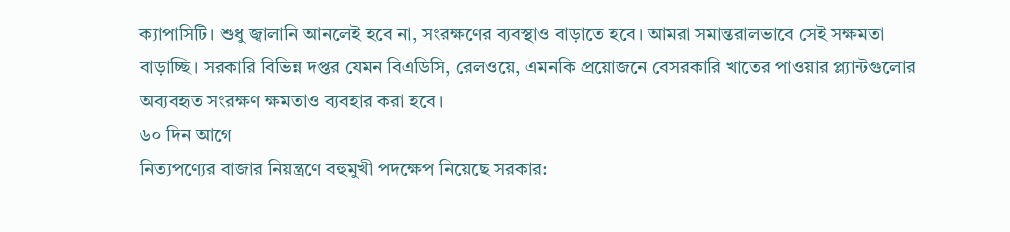ক্যাপাসিটি। শুধু জ্বালানি আনলেই হবে না, সংরক্ষণের ব্যবস্থাও বাড়াতে হবে। আমরা সমান্তরালভাবে সেই সক্ষমতা বাড়াচ্ছি। সরকারি বিভিন্ন দপ্তর যেমন বিএডিসি, রেলওয়ে, এমনকি প্রয়োজনে বেসরকারি খাতের পাওয়ার প্ল্যান্টগুলোর অব্যবহৃত সংরক্ষণ ক্ষমতাও ব্যবহার করা হবে।
৬০ দিন আগে
নিত্যপণ্যের বাজার নিয়ন্ত্রণে বহুমুখী পদক্ষেপ নিয়েছে সরকার: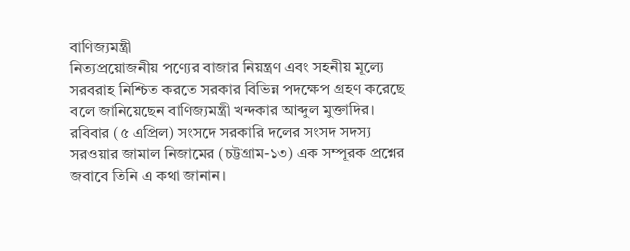বাণিজ্যমন্ত্রী
নিত্যপ্রয়োজনীয় পণ্যের বাজার নিয়ন্ত্রণ এবং সহনীয় মূল্যে সরবরাহ নিশ্চিত করতে সরকার বিভিন্ন পদক্ষেপ গ্রহণ করেছে বলে জানিয়েছেন বাণিজ্যমন্ত্রী খন্দকার আব্দুল মুক্তাদির।
রবিবার (৫ এপ্রিল) সংসদে সরকারি দলের সংসদ সদস্য সরওয়ার জামাল নিজামের (চট্টগ্রাম-১৩) এক সম্পূরক প্রশ্নের জবাবে তিনি এ কথা জানান।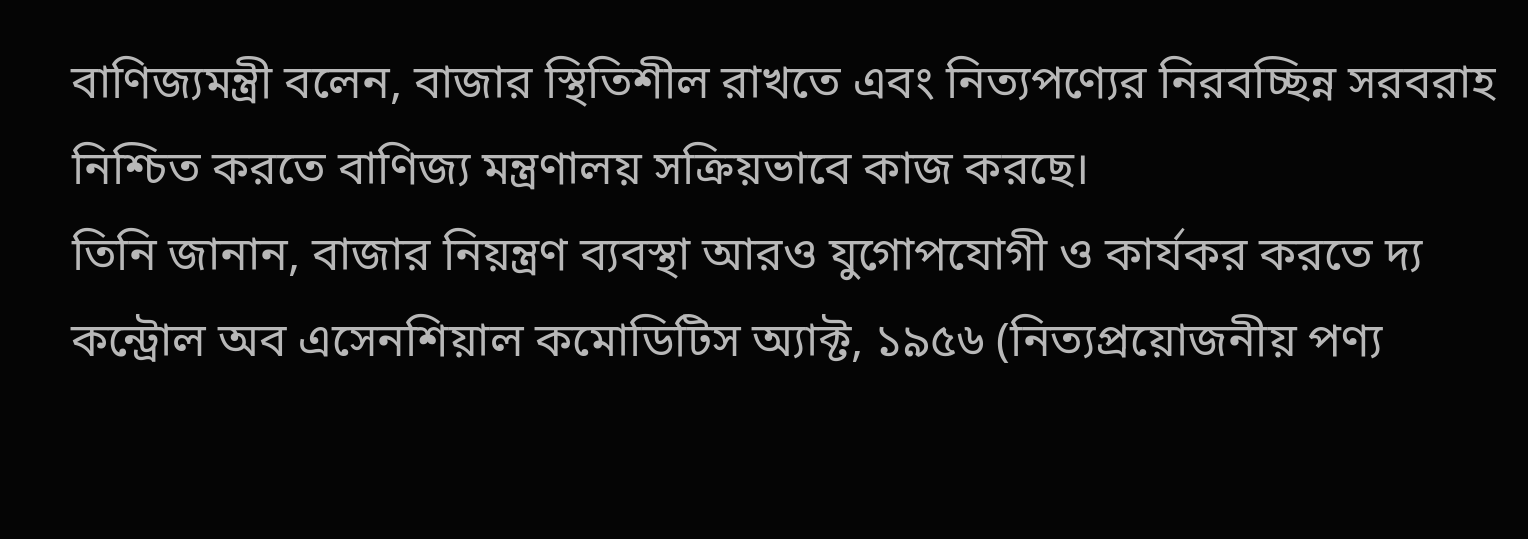বাণিজ্যমন্ত্রী বলেন, বাজার স্থিতিশীল রাখতে এবং নিত্যপণ্যের নিরবচ্ছিন্ন সরবরাহ নিশ্চিত করতে বাণিজ্য মন্ত্রণালয় সক্রিয়ভাবে কাজ করছে।
তিনি জানান, বাজার নিয়ন্ত্রণ ব্যবস্থা আরও যুগোপযোগী ও কার্যকর করতে দ্য কন্ট্রোল অব এসেনশিয়াল কমোডিটিস অ্যাক্ট, ১৯৫৬ (নিত্যপ্রয়োজনীয় পণ্য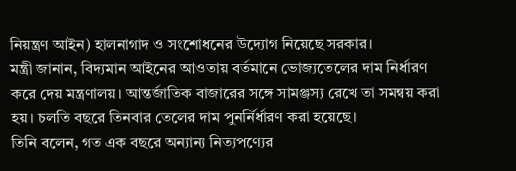নিয়ন্ত্রণ আইন) হালনাগাদ ও সংশোধনের উদ্যোগ নিয়েছে সরকার।
মন্ত্রী জানান, বিদ্যমান আইনের আওতায় বর্তমানে ভোজ্যতেলের দাম নির্ধারণ করে দেয় মন্ত্রণালয়। আন্তর্জাতিক বাজারের সঙ্গে সামঞ্জস্য রেখে তা সমন্বয় করা হয়। চলতি বছরে তিনবার তেলের দাম পুনর্নির্ধারণ করা হয়েছে।
তিনি বলেন, গত এক বছরে অন্যান্য নিত্যপণ্যের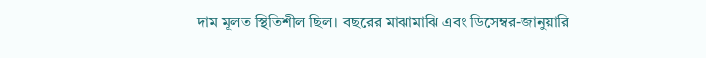দাম মূলত স্থিতিশীল ছিল। বছরের মাঝামাঝি এবং ডিসেম্বর-জানুয়ারি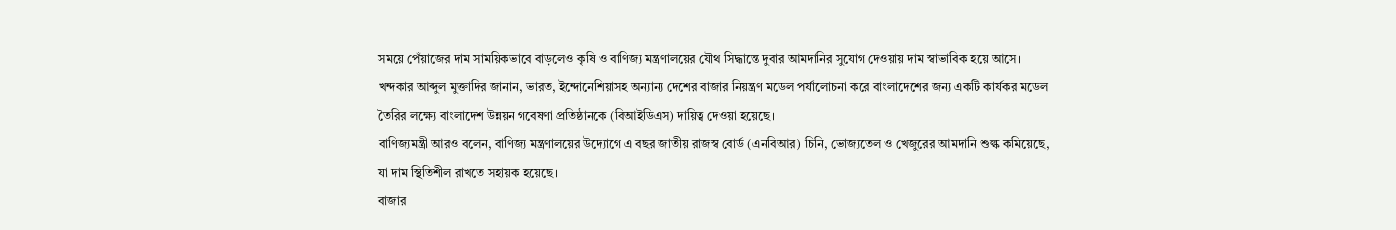সময়ে পেঁয়াজের দাম সাময়িকভাবে বাড়লেও কৃষি ও বাণিজ্য মন্ত্রণালয়ের যৌথ সিদ্ধান্তে দুবার আমদানির সুযোগ দেওয়ায় দাম স্বাভাবিক হয়ে আসে।
খন্দকার আব্দুল মুক্তাদির জানান, ভারত, ইন্দোনেশিয়াসহ অন্যান্য দেশের বাজার নিয়ন্ত্রণ মডেল পর্যালোচনা করে বাংলাদেশের জন্য একটি কার্যকর মডেল তৈরির লক্ষ্যে বাংলাদেশ উন্নয়ন গবেষণা প্রতিষ্ঠানকে (বিআইডিএস) দায়িত্ব দেওয়া হয়েছে।
বাণিজ্যমন্ত্রী আরও বলেন, বাণিজ্য মন্ত্রণালয়ের উদ্যোগে এ বছর জাতীয় রাজস্ব বোর্ড (এনবিআর) চিনি, ভোজ্যতেল ও খেজুরের আমদানি শুল্ক কমিয়েছে, যা দাম স্থিতিশীল রাখতে সহায়ক হয়েছে।
বাজার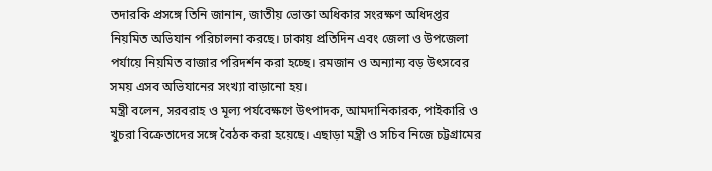তদারকি প্রসঙ্গে তিনি জানান, জাতীয় ভোক্তা অধিকার সংরক্ষণ অধিদপ্তর নিয়মিত অভিযান পরিচালনা করছে। ঢাকায় প্রতিদিন এবং জেলা ও উপজেলা পর্যায়ে নিয়মিত বাজার পরিদর্শন করা হচ্ছে। রমজান ও অন্যান্য বড় উৎসবের সময় এসব অভিযানের সংখ্যা বাড়ানো হয়।
মন্ত্রী বলেন, সরবরাহ ও মূল্য পর্যবেক্ষণে উৎপাদক, আমদানিকারক, পাইকারি ও খুচরা বিক্রেতাদের সঙ্গে বৈঠক করা হয়েছে। এছাড়া মন্ত্রী ও সচিব নিজে চট্টগ্রামের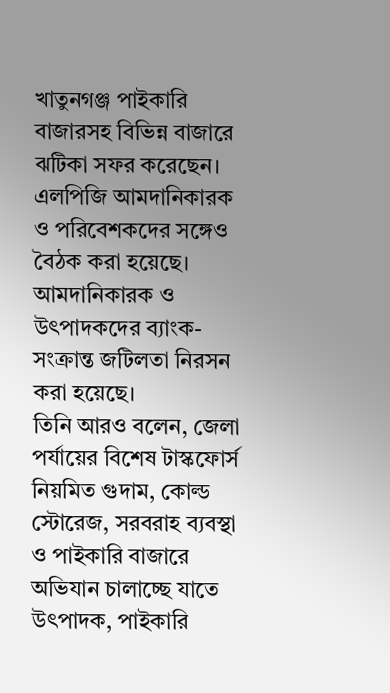খাতুনগঞ্জ পাইকারি বাজারসহ বিভিন্ন বাজারে ঝটিকা সফর করেছেন। এলপিজি আমদানিকারক ও পরিবেশকদের সঙ্গেও বৈঠক করা হয়েছে। আমদানিকারক ও উৎপাদকদের ব্যাংক-সংক্রান্ত জটিলতা নিরসন করা হয়েছে।
তিনি আরও বলেন, জেলা পর্যায়ের বিশেষ টাস্কফোর্স নিয়মিত গুদাম, কোল্ড স্টোরেজ, সরবরাহ ব্যবস্থা ও পাইকারি বাজারে অভিযান চালাচ্ছে যাতে উৎপাদক, পাইকারি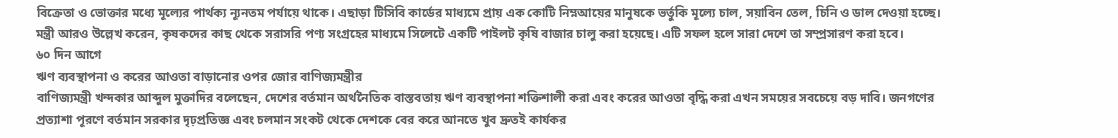বিক্রেতা ও ভোক্তার মধ্যে মূল্যের পার্থক্য ন্যূনতম পর্যায়ে থাকে। এছাড়া টিসিবি কার্ডের মাধ্যমে প্রায় এক কোটি নিম্নআয়ের মানুষকে ভর্তুকি মূল্যে চাল, সয়াবিন তেল, চিনি ও ডাল দেওয়া হচ্ছে।
মন্ত্রী আরও উল্লেখ করেন, কৃষকদের কাছ থেকে সরাসরি পণ্য সংগ্রহের মাধ্যমে সিলেটে একটি পাইলট কৃষি বাজার চালু করা হয়েছে। এটি সফল হলে সারা দেশে তা সম্প্রসারণ করা হবে।
৬০ দিন আগে
ঋণ ব্যবস্থাপনা ও করের আওতা বাড়ানোর ওপর জোর বাণিজ্যমন্ত্রীর
বাণিজ্যমন্ত্রী খন্দকার আব্দুল মুক্তাদির বলেছেন, দেশের বর্তমান অর্থনৈতিক বাস্তবতায় ঋণ ব্যবস্থাপনা শক্তিশালী করা এবং করের আওতা বৃদ্ধি করা এখন সময়ের সবচেয়ে বড় দাবি। জনগণের প্রত্যাশা পূরণে বর্তমান সরকার দৃঢ়প্রতিজ্ঞ এবং চলমান সংকট থেকে দেশকে বের করে আনতে খুব দ্রুতই কার্যকর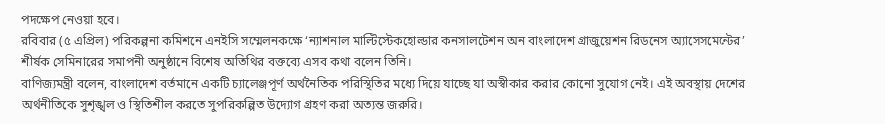পদক্ষেপ নেওয়া হবে।
রবিবার (৫ এপ্রিল) পরিকল্পনা কমিশনে এনইসি সম্মেলনকক্ষে ‘ন্যাশনাল মাল্টিস্টেকহোল্ডার কনসালটেশন অন বাংলাদেশ গ্রাজুয়েশন রিডনেস অ্যাসেসমেন্টের’ শীর্ষক সেমিনারের সমাপনী অনুষ্ঠানে বিশেষ অতিথির বক্তব্যে এসব কথা বলেন তিনি।
বাণিজ্যমন্ত্রী বলেন, বাংলাদেশ বর্তমানে একটি চ্যালেঞ্জপূর্ণ অর্থনৈতিক পরিস্থিতির মধ্যে দিয়ে যাচ্ছে যা অস্বীকার করার কোনো সুযোগ নেই। এই অবস্থায় দেশের অর্থনীতিকে সুশৃঙ্খল ও স্থিতিশীল করতে সুপরিকল্পিত উদ্যোগ গ্রহণ করা অত্যন্ত জরুরি।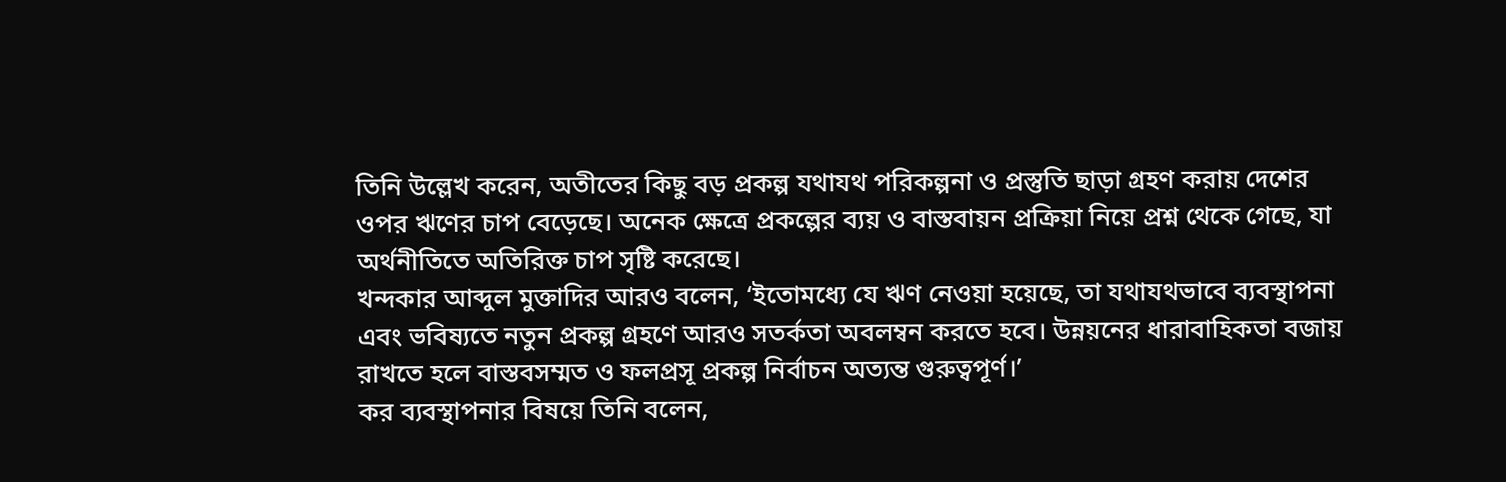তিনি উল্লেখ করেন, অতীতের কিছু বড় প্রকল্প যথাযথ পরিকল্পনা ও প্রস্তুতি ছাড়া গ্রহণ করায় দেশের ওপর ঋণের চাপ বেড়েছে। অনেক ক্ষেত্রে প্রকল্পের ব্যয় ও বাস্তবায়ন প্রক্রিয়া নিয়ে প্রশ্ন থেকে গেছে, যা অর্থনীতিতে অতিরিক্ত চাপ সৃষ্টি করেছে।
খন্দকার আব্দুল মুক্তাদির আরও বলেন, ‘ইতোমধ্যে যে ঋণ নেওয়া হয়েছে, তা যথাযথভাবে ব্যবস্থাপনা এবং ভবিষ্যতে নতুন প্রকল্প গ্রহণে আরও সতর্কতা অবলম্বন করতে হবে। উন্নয়নের ধারাবাহিকতা বজায় রাখতে হলে বাস্তবসম্মত ও ফলপ্রসূ প্রকল্প নির্বাচন অত্যন্ত গুরুত্বপূর্ণ।’
কর ব্যবস্থাপনার বিষয়ে তিনি বলেন,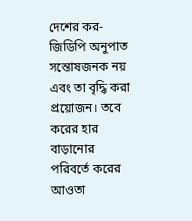দেশের কর-জিডিপি অনুপাত সন্তোষজনক নয় এবং তা বৃদ্ধি করা প্রয়োজন। তবে করের হার বাড়ানোর পরিবর্তে করের আওতা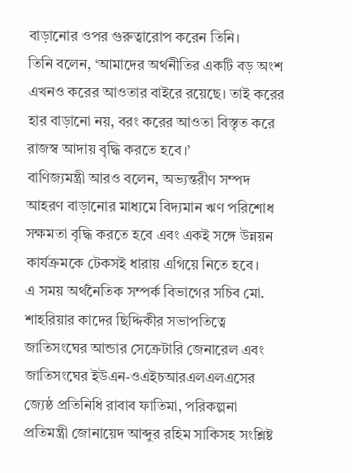বাড়ানোর ওপর গুরুত্বারোপ করেন তিনি।
তিনি বলেন, ‘আমাদের অর্থনীতির একটি বড় অংশ এখনও করের আওতার বাইরে রয়েছে। তাই করের হার বাড়ানো নয়, বরং করের আওতা বিস্তৃত করে রাজস্ব আদায় বৃদ্ধি করতে হবে।’
বাণিজ্যমন্ত্রী আরও বলেন, অভ্যন্তরীণ সম্পদ আহরণ বাড়ানোর মাধ্যমে বিদ্যমান ঋণ পরিশোধ সক্ষমতা বৃদ্ধি করতে হবে এবং একই সঙ্গে উন্নয়ন কার্যক্রমকে টেকসই ধারায় এগিয়ে নিতে হবে।
এ সময় অর্থনৈতিক সম্পর্ক বিভাগের সচিব মো. শাহরিয়ার কাদের ছিদ্দিকীর সভাপতিত্বে জাতিসংঘের আন্ডার সেক্রেটারি জেনারেল এবং জাতিসংঘের ইউএন-ওএইচআরএলএলএসের জ্যেষ্ঠ প্রতিনিধি রাবাব ফাতিমা, পরিকল্পনা প্রতিমন্ত্রী জোনায়েদ আব্দুর রহিম সাকিসহ সংশ্লিষ্ট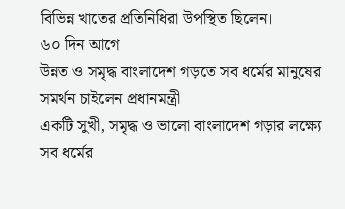বিভিন্ন খাতের প্রতিনিধিরা উপস্থিত ছিলেন।
৬০ দিন আগে
উন্নত ও সমৃদ্ধ বাংলাদেশ গড়তে সব ধর্মের মানুষের সমর্থন চাইলেন প্রধানমন্ত্রী
একটি সুখী, সমৃদ্ধ ও ভালো বাংলাদেশ গড়ার লক্ষ্যে সব ধর্মের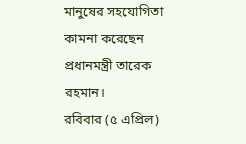মানুষের সহযোগিতা কামনা করেছেন প্রধানমন্ত্রী তারেক রহমান।
রবিবার (৫ এপ্রিল)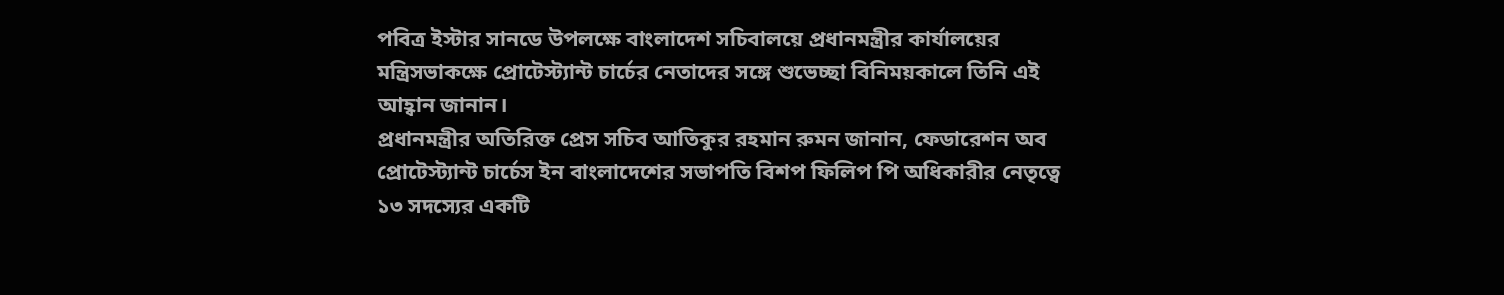পবিত্র ইস্টার সানডে উপলক্ষে বাংলাদেশ সচিবালয়ে প্রধানমন্ত্রীর কার্যালয়ের মন্ত্রিসভাকক্ষে প্রোটেস্ট্যান্ট চার্চের নেতাদের সঙ্গে শুভেচ্ছা বিনিময়কালে তিনি এই আহ্বান জানান।
প্রধানমন্ত্রীর অতিরিক্ত প্রেস সচিব আতিকুর রহমান রুমন জানান, ফেডারেশন অব প্রোটেস্ট্যান্ট চার্চেস ইন বাংলাদেশের সভাপতি বিশপ ফিলিপ পি অধিকারীর নেতৃত্বে ১৩ সদস্যের একটি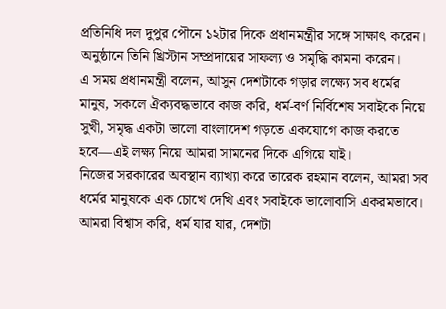প্রতিনিধি দল দুপুর পৌনে ১২টার দিকে প্রধানমন্ত্রীর সঙ্গে সাক্ষাৎ করেন। অনুষ্ঠানে তিনি খ্রিস্টান সম্প্রদায়ের সাফল্য ও সমৃদ্ধি কামনা করেন।
এ সময় প্রধানমন্ত্রী বলেন, আসুন দেশটাকে গড়ার লক্ষ্যে সব ধর্মের মানুষ, সকলে ঐক্যবদ্ধভাবে কাজ করি, ধর্ম-বর্ণ নির্বিশেষ সবাইকে নিয়ে সুখী, সমৃদ্ধ একটা ভালো বাংলাদেশ গড়তে একযোগে কাজ করতে হবে—এই লক্ষ্য নিয়ে আমরা সামনের দিকে এগিয়ে যাই।
নিজের সরকারের অবস্থান ব্যাখ্যা করে তারেক রহমান বলেন, আমরা সব ধর্মের মানুষকে এক চোখে দেখি এবং সবাইকে ভালোবাসি একরমভাবে। আমরা বিশ্বাস করি, ধর্ম যার যার, দেশটা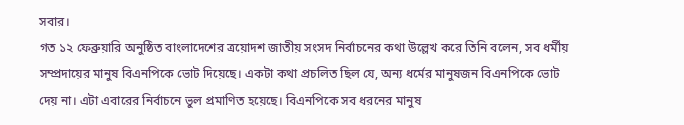সবার।
গত ১২ ফেব্রুয়ারি অনুষ্ঠিত বাংলাদেশের ত্রয়োদশ জাতীয় সংসদ নির্বাচনের কথা উল্লেখ করে তিনি বলেন, সব ধর্মীয় সম্প্রদায়ের মানুষ বিএনপিকে ভোট দিয়েছে। একটা কথা প্রচলিত ছিল যে, অন্য ধর্মের মানুষজন বিএনপিকে ভোট দেয় না। এটা এবারের নির্বাচনে ভুল প্রমাণিত হয়েছে। বিএনপিকে সব ধরনের মানুষ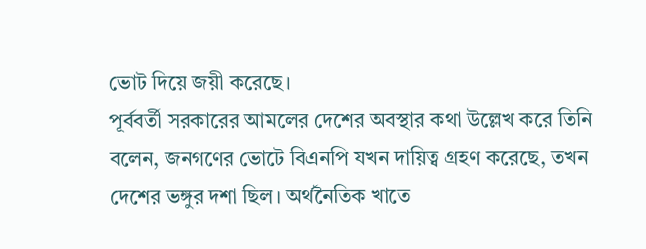ভোট দিয়ে জয়ী করেছে।
পূর্ববর্তী সরকারের আমলের দেশের অবস্থার কথা উল্লেখ করে তিনি বলেন, জনগণের ভোটে বিএনপি যখন দায়িত্ব গ্রহণ করেছে, তখন দেশের ভঙ্গুর দশা ছিল। অর্থনৈতিক খাতে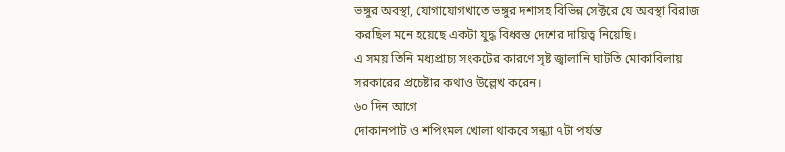ভঙ্গুর অবস্থা, যোগাযোগখাতে ভঙ্গুর দশাসহ বিভিন্ন সেক্টরে যে অবস্থা বিরাজ করছিল মনে হয়েছে একটা যুদ্ধ বিধ্বস্ত দেশের দায়িত্ব নিয়েছি।
এ সময় তিনি মধ্যপ্রাচ্য সংকটের কারণে সৃষ্ট জ্বালানি ঘাটতি মোকাবিলায় সরকারের প্রচেষ্টার কথাও উল্লেখ করেন।
৬০ দিন আগে
দোকানপাট ও শপিংমল খোলা থাকবে সন্ধ্যা ৭টা পর্যন্ত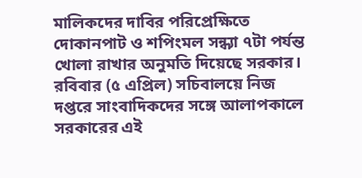মালিকদের দাবির পরিপ্রেক্ষিতে দোকানপাট ও শপিংমল সন্ধ্যা ৭টা পর্যন্ত খোলা রাখার অনুমতি দিয়েছে সরকার।
রবিবার (৫ এপ্রিল) সচিবালয়ে নিজ দপ্তরে সাংবাদিকদের সঙ্গে আলাপকালে সরকারের এই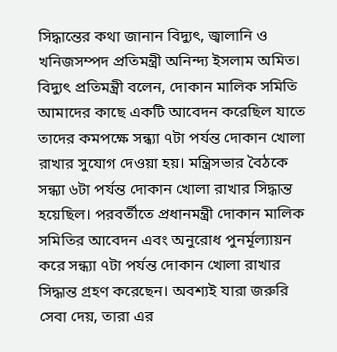সিদ্ধান্তের কথা জানান বিদ্যুৎ, জ্বালানি ও খনিজসম্পদ প্রতিমন্ত্রী অনিন্দ্য ইসলাম অমিত।
বিদ্যুৎ প্রতিমন্ত্রী বলেন, দোকান মালিক সমিতি আমাদের কাছে একটি আবেদন করেছিল যাতে তাদের কমপক্ষে সন্ধ্যা ৭টা পর্যন্ত দোকান খোলা রাখার সুযোগ দেওয়া হয়। মন্ত্রিসভার বৈঠকে সন্ধ্যা ৬টা পর্যন্ত দোকান খোলা রাখার সিদ্ধান্ত হয়েছিল। পরবর্তীতে প্রধানমন্ত্রী দোকান মালিক সমিতির আবেদন এবং অনুরোধ পুনর্মূল্যায়ন করে সন্ধ্যা ৭টা পর্যন্ত দোকান খোলা রাখার সিদ্ধান্ত গ্রহণ করেছেন। অবশ্যই যারা জরুরি সেবা দেয়, তারা এর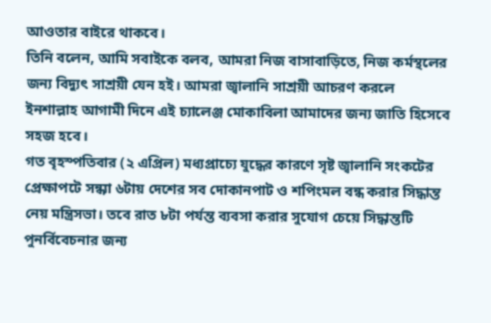আওতার বাইরে থাকবে।
তিনি বলেন, আমি সবাইকে বলব, আমরা নিজ বাসাবাড়িতে, নিজ কর্মস্থলের জন্য বিদ্যুৎ সাশ্রয়ী যেন হই। আমরা জ্বালানি সাশ্রয়ী আচরণ করলে ইনশাল্লাহ আগামী দিনে এই চ্যালেঞ্জ মোকাবিলা আমাদের জন্য জাতি হিসেবে সহজ হবে।
গত বৃহস্পতিবার (২ এপ্রিল) মধ্যপ্রাচ্যে যুদ্ধের কারণে সৃষ্ট জ্বালানি সংকটের প্রেক্ষাপটে সন্ধ্যা ৬টায় দেশের সব দোকানপাট ও শপিংমল বন্ধ করার সিদ্ধান্ত নেয় মন্ত্রিসভা। তবে রাত ৮টা পর্যন্ত ব্যবসা করার সুযোগ চেয়ে সিদ্ধান্তটি পুনর্বিবেচনার জন্য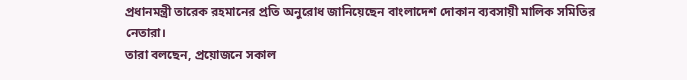প্রধানমন্ত্রী তারেক রহমানের প্রতি অনুরোধ জানিয়েছেন বাংলাদেশ দোকান ব্যবসায়ী মালিক সমিতির নেতারা।
তারা বলছেন, প্রয়োজনে সকাল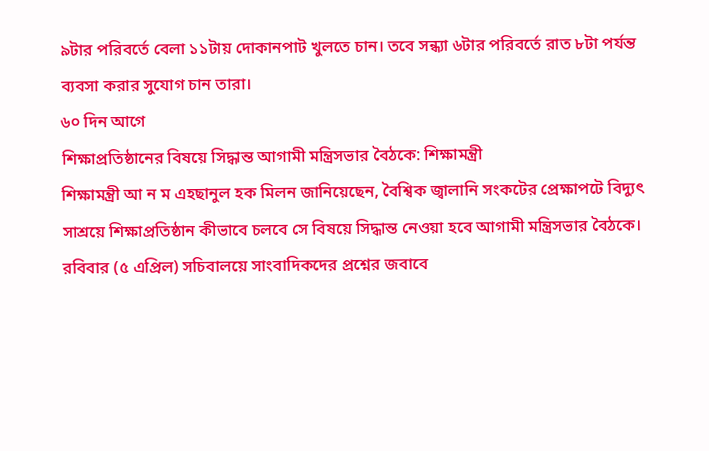৯টার পরিবর্তে বেলা ১১টায় দোকানপাট খুলতে চান। তবে সন্ধ্যা ৬টার পরিবর্তে রাত ৮টা পর্যন্ত ব্যবসা করার সুযোগ চান তারা।
৬০ দিন আগে
শিক্ষাপ্রতিষ্ঠানের বিষয়ে সিদ্ধান্ত আগামী মন্ত্রিসভার বৈঠকে: শিক্ষামন্ত্রী
শিক্ষামন্ত্রী আ ন ম এহছানুল হক মিলন জানিয়েছেন, বৈশ্বিক জ্বালানি সংকটের প্রেক্ষাপটে বিদ্যুৎ সাশ্রয়ে শিক্ষাপ্রতিষ্ঠান কীভাবে চলবে সে বিষয়ে সিদ্ধান্ত নেওয়া হবে আগামী মন্ত্রিসভার বৈঠকে।
রবিবার (৫ এপ্রিল) সচিবালয়ে সাংবাদিকদের প্রশ্নের জবাবে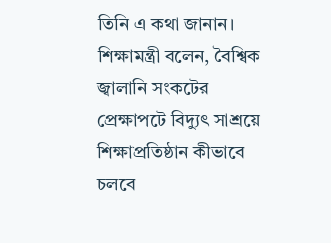তিনি এ কথা জানান।
শিক্ষামন্ত্রী বলেন, বৈশ্বিক জ্বালানি সংকটের প্রেক্ষাপটে বিদ্যুৎ সাশ্রয়ে শিক্ষাপ্রতিষ্ঠান কীভাবে চলবে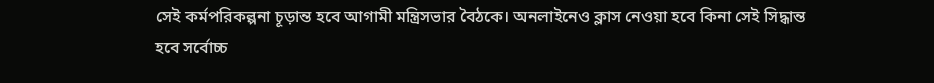সেই কর্মপরিকল্পনা চূড়ান্ত হবে আগামী মন্ত্রিসভার বৈঠকে। অনলাইনেও ক্লাস নেওয়া হবে কিনা সেই সিদ্ধান্ত হবে সর্বোচ্চ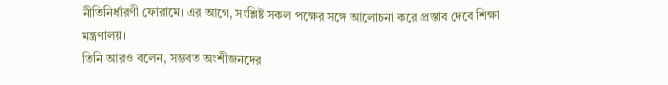নীতিনির্ধারণী ফোরামে। এর আগে, সংশ্লিষ্ট সকল পক্ষের সঙ্গে আলোচনা করে প্রস্তাব দেবে শিক্ষা মন্ত্রণালয়।
তিনি আরও বলেন, সম্ভবত অংশীজনদের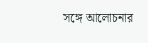সঙ্গে আলোচনার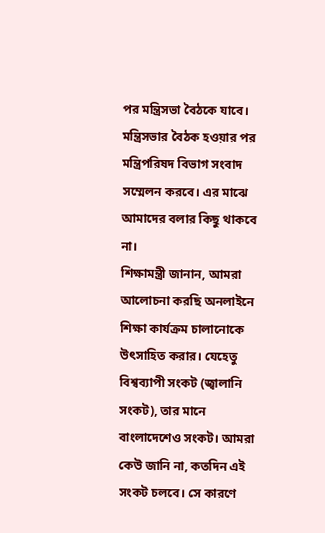পর মন্ত্রিসভা বৈঠকে যাবে। মন্ত্রিসভার বৈঠক হওয়ার পর মন্ত্রিপরিষদ বিভাগ সংবাদ সম্মেলন করবে। এর মাঝে আমাদের বলার কিছু থাকবে না।
শিক্ষামন্ত্রী জানান, আমরা আলোচনা করছি অনলাইনে শিক্ষা কার্যক্রম চালানোকে উৎসাহিত করার। যেহেতু বিশ্বব্যাপী সংকট (জ্বালানি সংকট), তার মানে বাংলাদেশেও সংকট। আমরা কেউ জানি না, কতদিন এই সংকট চলবে। সে কারণে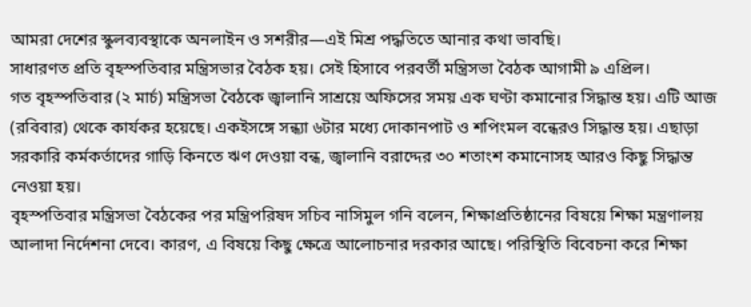আমরা দেশের স্কুলব্যবস্থাকে অনলাইন ও সশরীর—এই মিশ্র পদ্ধতিতে আনার কথা ভাবছি।
সাধারণত প্রতি বৃহস্পতিবার মন্ত্রিসভার বৈঠক হয়। সেই হিসাবে পরবর্তী মন্ত্রিসভা বৈঠক আগামী ৯ এপ্রিল।
গত বৃহস্পতিবার (২ মার্চ) মন্ত্রিসভা বৈঠকে জ্বালানি সাশ্রয়ে অফিসের সময় এক ঘণ্টা কমানোর সিদ্ধান্ত হয়। এটি আজ (রবিবার) থেকে কার্যকর হয়েছে। একইসঙ্গে সন্ধ্যা ৬টার মধ্যে দোকানপাট ও শপিংমল বন্ধেরও সিদ্ধান্ত হয়। এছাড়া সরকারি কর্মকর্তাদের গাড়ি কিনতে ঋণ দেওয়া বন্ধ, জ্বালানি বরাদ্দের ৩০ শতাংশ কমানোসহ আরও কিছু সিদ্ধান্ত নেওয়া হয়।
বৃহস্পতিবার মন্ত্রিসভা বৈঠকের পর মন্ত্রিপরিষদ সচিব নাসিমুল গনি বলেন, শিক্ষাপ্রতিষ্ঠানের বিষয়ে শিক্ষা মন্ত্রণালয় আলাদা নির্দেশনা দেবে। কারণ, এ বিষয়ে কিছু ক্ষেত্রে আলোচনার দরকার আছে। পরিস্থিতি বিবেচনা করে শিক্ষা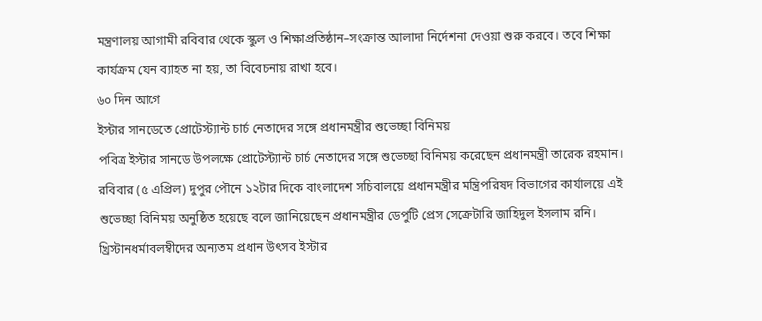মন্ত্রণালয় আগামী রবিবার থেকে স্কুল ও শিক্ষাপ্রতিষ্ঠান–সংক্রান্ত আলাদা নির্দেশনা দেওয়া শুরু করবে। তবে শিক্ষা কার্যক্রম যেন ব্যাহত না হয়, তা বিবেচনায় রাখা হবে।
৬০ দিন আগে
ইস্টার সানডেতে প্রোটেস্ট্যান্ট চার্চ নেতাদের সঙ্গে প্রধানমন্ত্রীর শুভেচ্ছা বিনিময়
পবিত্র ইস্টার সানডে উপলক্ষে প্রোটেস্ট্যান্ট চার্চ নেতাদের সঙ্গে শুভেচ্ছা বিনিময় করেছেন প্রধানমন্ত্রী তারেক রহমান।
রবিবার (৫ এপ্রিল) দুপুর পৌনে ১২টার দিকে বাংলাদেশ সচিবালয়ে প্রধানমন্ত্রীর মন্ত্রিপরিষদ বিভাগের কার্যালয়ে এই শুভেচ্ছা বিনিময় অনুষ্ঠিত হয়েছে বলে জানিয়েছেন প্রধানমন্ত্রীর ডেপুটি প্রেস সেক্রেটারি জাহিদুল ইসলাম রনি।
খ্রিস্টানধর্মাবলম্বীদের অন্যতম প্রধান উৎসব ইস্টার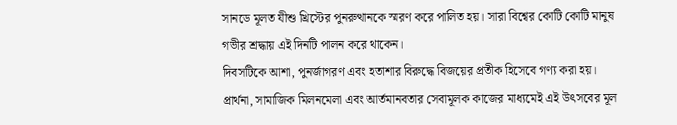সানডে মূলত যীশু খ্রিস্টের পুনরুত্থানকে স্মরণ করে পালিত হয়। সারা বিশ্বের কোটি কোটি মানুষ গভীর শ্রদ্ধায় এই দিনটি পালন করে থাকেন।
দিবসটিকে আশা, পুনর্জাগরণ এবং হতাশার বিরুদ্ধে বিজয়ের প্রতীক হিসেবে গণ্য করা হয়। প্রার্থনা, সামাজিক মিলনমেলা এবং আর্তমানবতার সেবামূলক কাজের মাধ্যমেই এই উৎসবের মূল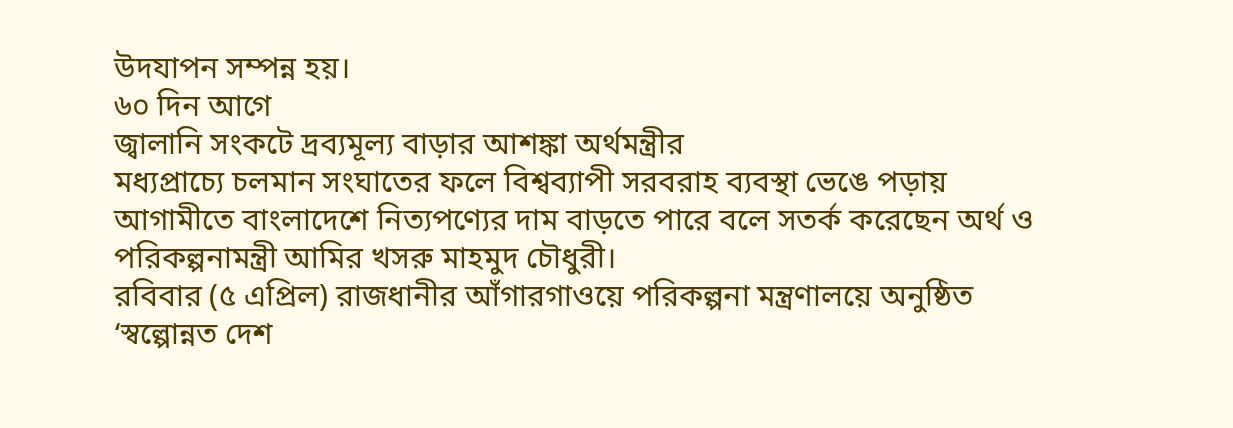উদযাপন সম্পন্ন হয়।
৬০ দিন আগে
জ্বালানি সংকটে দ্রব্যমূল্য বাড়ার আশঙ্কা অর্থমন্ত্রীর
মধ্যপ্রাচ্যে চলমান সংঘাতের ফলে বিশ্বব্যাপী সরবরাহ ব্যবস্থা ভেঙে পড়ায় আগামীতে বাংলাদেশে নিত্যপণ্যের দাম বাড়তে পারে বলে সতর্ক করেছেন অর্থ ও পরিকল্পনামন্ত্রী আমির খসরু মাহমুদ চৌধুরী।
রবিবার (৫ এপ্রিল) রাজধানীর আঁগারগাওয়ে পরিকল্পনা মন্ত্রণালয়ে অনুষ্ঠিত ‘স্বল্পোন্নত দেশ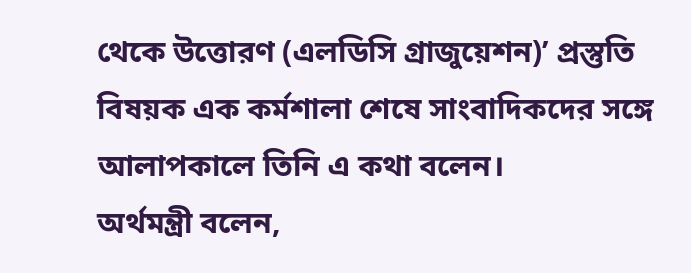থেকে উত্তোরণ (এলডিসি গ্রাজুয়েশন)’ প্রস্তুতি বিষয়ক এক কর্মশালা শেষে সাংবাদিকদের সঙ্গে আলাপকালে তিনি এ কথা বলেন।
অর্থমন্ত্রী বলেন,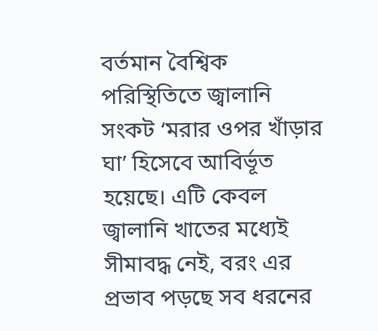বর্তমান বৈশ্বিক পরিস্থিতিতে জ্বালানি সংকট ‘মরার ওপর খাঁড়ার ঘা’ হিসেবে আবির্ভূত হয়েছে। এটি কেবল জ্বালানি খাতের মধ্যেই সীমাবদ্ধ নেই, বরং এর প্রভাব পড়ছে সব ধরনের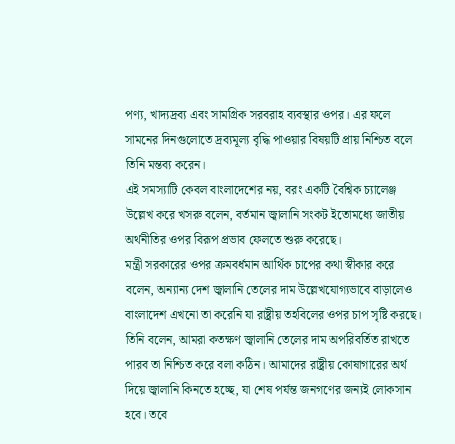পণ্য, খাদ্যদ্রব্য এবং সামগ্রিক সরবরাহ ব্যবস্থার ওপর। এর ফলে সামনের দিনগুলোতে দ্রব্যমূল্য বৃদ্ধি পাওয়ার বিষয়টি প্রায় নিশ্চিত বলে তিনি মন্তব্য করেন।
এই সমস্যাটি কেবল বাংলাদেশের নয়, বরং একটি বৈশ্বিক চ্যালেঞ্জ উল্লেখ করে খসরু বলেন, বর্তমান জ্বালানি সংকট ইতোমধ্যে জাতীয় অর্থনীতির ওপর বিরূপ প্রভাব ফেলতে শুরু করেছে।
মন্ত্রী সরকারের ওপর ক্রমবর্ধমান আর্থিক চাপের কথা স্বীকার করে বলেন, অন্যান্য দেশ জ্বালানি তেলের দাম উল্লেখযোগ্যভাবে বাড়ালেও বাংলাদেশ এখনো তা করেনি যা রাষ্ট্রীয় তহবিলের ওপর চাপ সৃষ্টি করছে।
তিনি বলেন, আমরা কতক্ষণ জ্বালানি তেলের দাম অপরিবর্তিত রাখতে পারব তা নিশ্চিত করে বলা কঠিন। আমাদের রাষ্ট্রীয় কোষাগারের অর্থ দিয়ে জ্বালানি কিনতে হচ্ছে, যা শেষ পর্যন্ত জনগণের জন্যই লোকসান হবে। তবে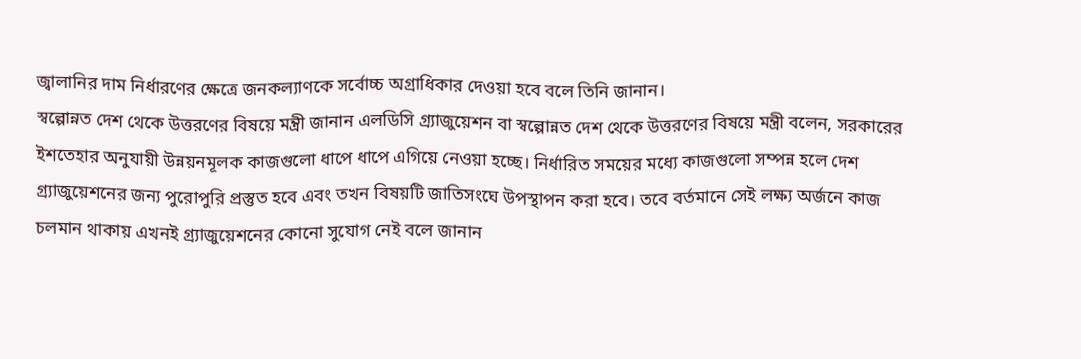জ্বালানির দাম নির্ধারণের ক্ষেত্রে জনকল্যাণকে সর্বোচ্চ অগ্রাধিকার দেওয়া হবে বলে তিনি জানান।
স্বল্পোন্নত দেশ থেকে উত্তরণের বিষয়ে মন্ত্রী জানান এলডিসি গ্র্যাজুয়েশন বা স্বল্পোন্নত দেশ থেকে উত্তরণের বিষয়ে মন্ত্রী বলেন, সরকারের ইশতেহার অনুযায়ী উন্নয়নমূলক কাজগুলো ধাপে ধাপে এগিয়ে নেওয়া হচ্ছে। নির্ধারিত সময়ের মধ্যে কাজগুলো সম্পন্ন হলে দেশ গ্র্যাজুয়েশনের জন্য পুরোপুরি প্রস্তুত হবে এবং তখন বিষয়টি জাতিসংঘে উপস্থাপন করা হবে। তবে বর্তমানে সেই লক্ষ্য অর্জনে কাজ চলমান থাকায় এখনই গ্র্যাজুয়েশনের কোনো সুযোগ নেই বলে জানান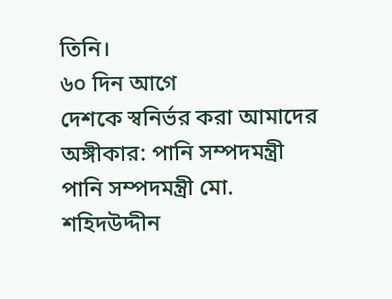তিনি।
৬০ দিন আগে
দেশকে স্বনির্ভর করা আমাদের অঙ্গীকার: পানি সম্পদমন্ত্রী
পানি সম্পদমন্ত্রী মো. শহিদউদ্দীন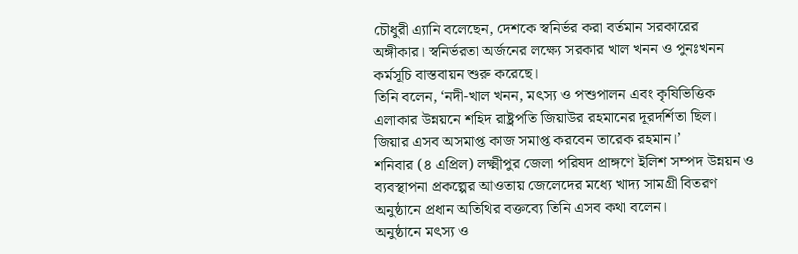চৌধুরী এ্যানি বলেছেন, দেশকে স্বনির্ভর করা বর্তমান সরকারের অঙ্গীকার। স্বনির্ভরতা অর্জনের লক্ষ্যে সরকার খাল খনন ও পুনঃখনন কর্মসূচি বাস্তবায়ন শুরু করেছে।
তিনি বলেন, ‘নদী-খাল খনন, মৎস্য ও পশুপালন এবং কৃষিভিত্তিক এলাকার উন্নয়নে শহিদ রাষ্ট্রপতি জিয়াউর রহমানের দূরদর্শিতা ছিল। জিয়ার এসব অসমাপ্ত কাজ সমাপ্ত করবেন তারেক রহমান।’
শনিবার (৪ এপ্রিল) লক্ষ্মীপুর জেলা পরিষদ প্রাঙ্গণে ইলিশ সম্পদ উন্নয়ন ও ব্যবস্থাপনা প্রকল্পের আওতায় জেলেদের মধ্যে খাদ্য সামগ্রী বিতরণ অনুষ্ঠানে প্রধান অতিথির বক্তব্যে তিনি এসব কথা বলেন।
অনুষ্ঠানে মৎস্য ও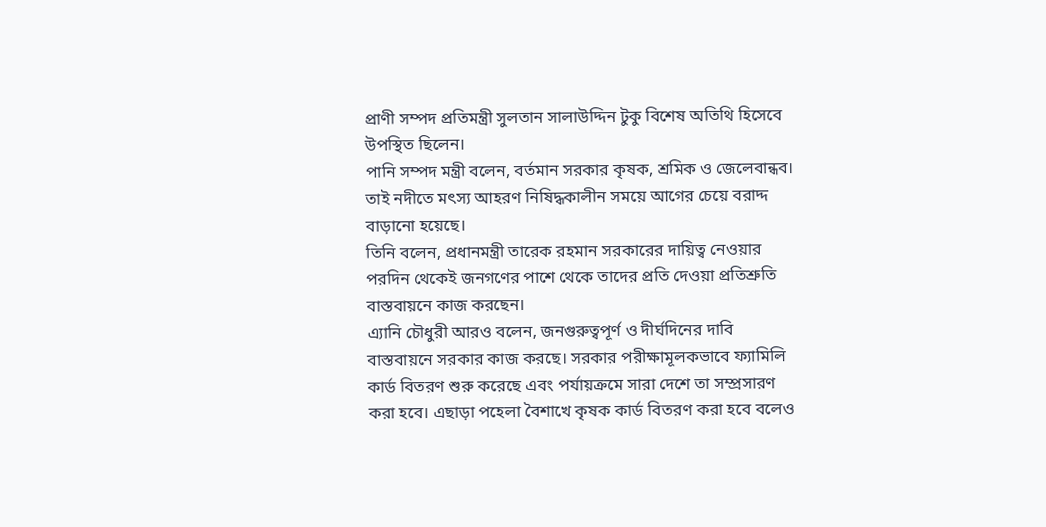প্রাণী সম্পদ প্রতিমন্ত্রী সুলতান সালাউদ্দিন টুকু বিশেষ অতিথি হিসেবে উপস্থিত ছিলেন।
পানি সম্পদ মন্ত্রী বলেন, বর্তমান সরকার কৃষক, শ্রমিক ও জেলেবান্ধব। তাই নদীতে মৎস্য আহরণ নিষিদ্ধকালীন সময়ে আগের চেয়ে বরাদ্দ বাড়ানো হয়েছে।
তিনি বলেন, প্রধানমন্ত্রী তারেক রহমান সরকারের দায়িত্ব নেওয়ার পরদিন থেকেই জনগণের পাশে থেকে তাদের প্রতি দেওয়া প্রতিশ্রুতি বাস্তবায়নে কাজ করছেন।
এ্যানি চৌধুরী আরও বলেন, জনগুরুত্বপূর্ণ ও দীর্ঘদিনের দাবি বাস্তবায়নে সরকার কাজ করছে। সরকার পরীক্ষামূলকভাবে ফ্যামিলি কার্ড বিতরণ শুরু করেছে এবং পর্যায়ক্রমে সারা দেশে তা সম্প্রসারণ করা হবে। এছাড়া পহেলা বৈশাখে কৃষক কার্ড বিতরণ করা হবে বলেও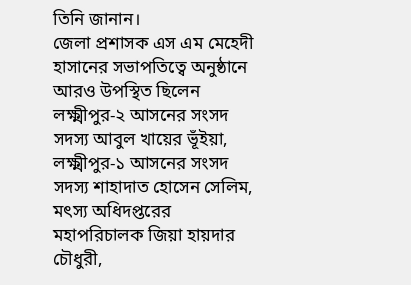তিনি জানান।
জেলা প্রশাসক এস এম মেহেদী হাসানের সভাপতিত্বে অনুষ্ঠানে আরও উপস্থিত ছিলেন লক্ষ্মীপুর-২ আসনের সংসদ সদস্য আবুল খায়ের ভূঁইয়া, লক্ষ্মীপুর-১ আসনের সংসদ সদস্য শাহাদাত হোসেন সেলিম, মৎস্য অধিদপ্তরের মহাপরিচালক জিয়া হায়দার চৌধুরী,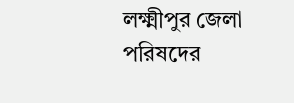লক্ষ্মীপুর জেলা পরিষদের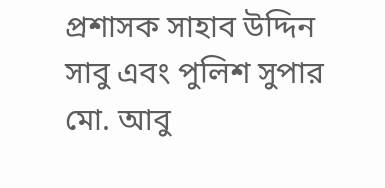প্রশাসক সাহাব উদ্দিন সাবু এবং পুলিশ সুপার মো. আবু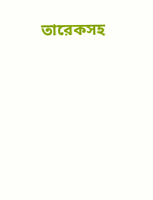তারেকসহ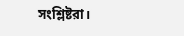সংশ্লিষ্টরা।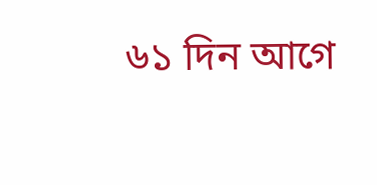৬১ দিন আগে